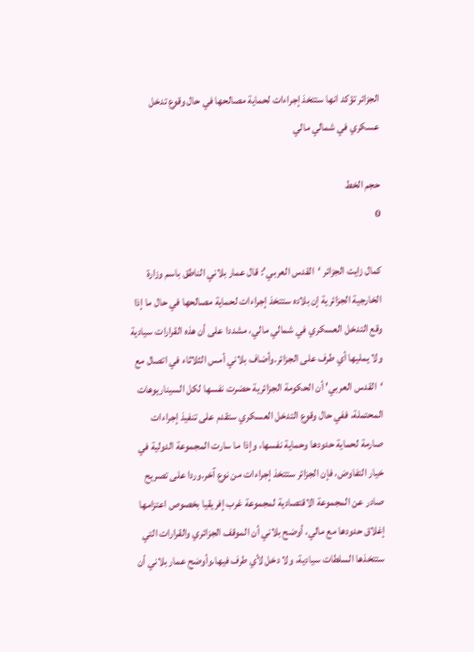الجزائر تؤكد انها ستتخذ إجراءات لحماية مصالحها في حال وقوع تدخل عسكري في شمالي مالي

حجم الخط
0

كمال زايت الجزائر ‘القدس العربي’: قال عمار بلاني الناطق باسم وزارة الخارجية الجزائرية إن بلاده ستتخذ إجراءات لحماية مصالحها في حال ما إذا وقع التدخل العسكري في شمالي مالي، مشددا على أن هذه القرارات سيادية ولا يمليها أي طرف على الجزائر.وأضاف بلاني أمس الثلاثاء في اتصال مع ‘القدس العربي’ أن الحكومة الجزائرية حضرت نفسها لكل السيناريوهات المحتملة، ففي حال وقوع التدخل العسكري ستقدم على تنفيذ إجراءات صارمة لحماية حدودها وحماية نفسها، وإذا ما سارت المجموعة الدولية في خيار التفاوض، فإن الجزائر ستتخذ إجراءات من نوع آخر.وردا على تصريح صادر عن المجموعة الاقتصادية لمجموعة غرب إفريقيا بخصوص اعتزامها إغلاق حدودها مع مالي، أوضح بلاني أن الموقف الجزائري والقرارات التي ستتخذها السلطات سيادية، ولا دخل لأي طرف فيها.وأوضح عمار بلاني أن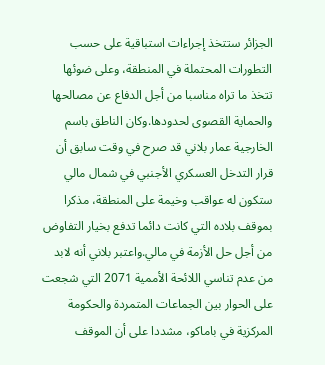الجزائر ستتخذ إجراءات استباقية على حسب التطورات المحتملة في المنطقة، وعلى ضوئها تتخذ ما تراه مناسبا من أجل الدفاع عن مصالحها والحماية القصوى لحدودها.وكان الناطق باسم الخارجية عمار بلاني قد صرح في وقت سابق أن قرار التدخل العسكري الأجنبي في شمال مالي ستكون له عواقب وخيمة على المنطقة، مذكرا بموقف بلاده التي كانت دائما تدفع بخيار التفاوض من أجل حل الأزمة في مالي.واعتبر بلاني أنه لابد من عدم تناسي اللائحة الأممية 2071 التي شجعت على الحوار بين الجماعات المتمردة والحكومة المركزية في باماكو، مشددا على أن الموقف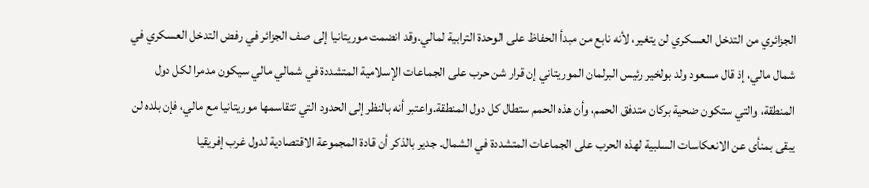الجزائري من التدخل العسكري لن يتغير، لأنه نابع من مبدأ الحفاظ على الوحدة الترابية لمالي.وقد انضمت موريتانيا إلى صف الجزائر في رفض التدخل العسكري في شمال مالي، إذ قال مسعود ولد بولخير رئيس البرلمان الموريتاني إن قرار شن حرب على الجماعات الإسلامية المتشددة في شمالي مالي سيكون مدمرا لكل دول المنطقة، والتي ستكون ضحية بركان متدفق الحمم، وأن هذه الحمم ستطال كل دول المنطقة.واعتبر أنه بالنظر إلى الحدود التي تتقاسمها موريتانيا مع مالي، فإن بلده لن يبقى بمنأى عن الانعكاسات السلبية لهذه الحرب على الجماعات المتشددة في الشمال. جدير بالذكر أن قادة المجموعة الاقتصادية لدول غرب إفريقيا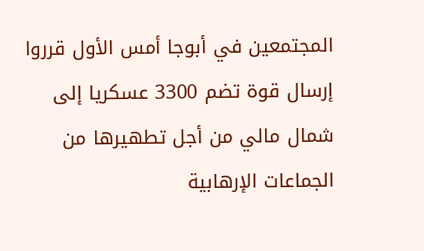المجتمعين في أبوجا أمس الأول قرروا إرسال قوة تضم 3300 عسكريا إلى شمال مالي من أجل تطهيرها من الجماعات الإرهابية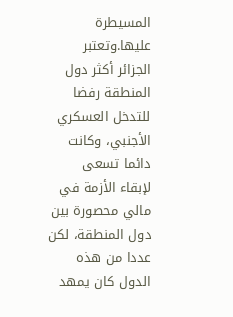المسيطرة عليها.وتعتبر الجزائر أكثر دول المنطقة رفضا للتدخل العسكري الأجنبي، وكانت دائما تسعى لإبقاء الأزمة في مالي محصورة بين دول المنطقة، لكن عددا من هذه الدول كان يمهد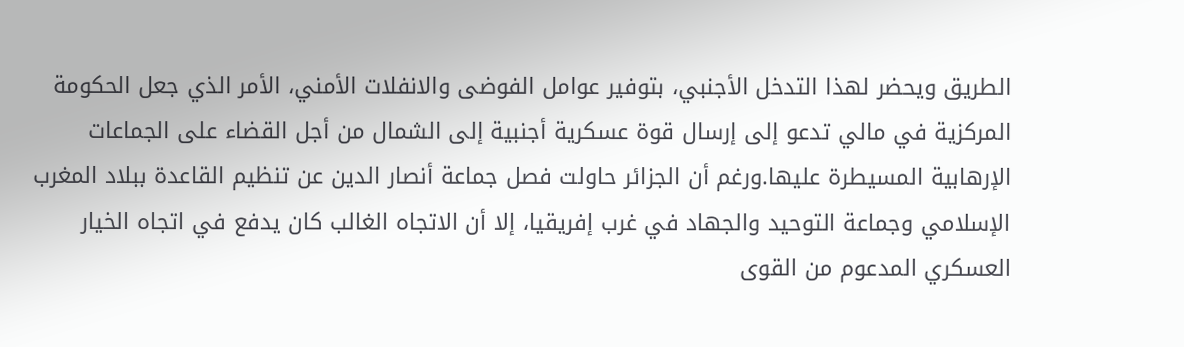الطريق ويحضر لهذا التدخل الأجنبي، بتوفير عوامل الفوضى والانفلات الأمني، الأمر الذي جعل الحكومة المركزية في مالي تدعو إلى إرسال قوة عسكرية أجنبية إلى الشمال من أجل القضاء على الجماعات الإرهابية المسيطرة عليها.ورغم أن الجزائر حاولت فصل جماعة أنصار الدين عن تنظيم القاعدة ببلاد المغرب الإسلامي وجماعة التوحيد والجهاد في غرب إفريقيا، إلا أن الاتجاه الغالب كان يدفع في اتجاه الخيار العسكري المدعوم من القوى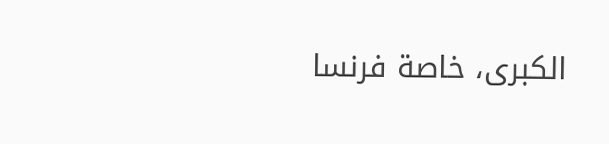الكبرى، خاصة فرنسا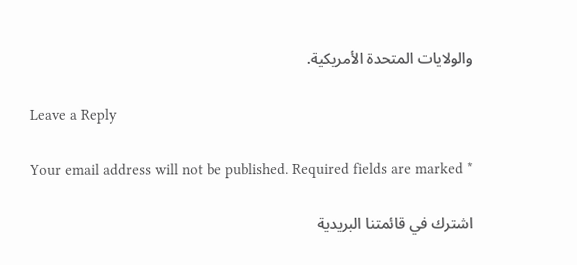والولايات المتحدة الأمريكية.

Leave a Reply

Your email address will not be published. Required fields are marked *

اشترك في قائمتنا البريدية